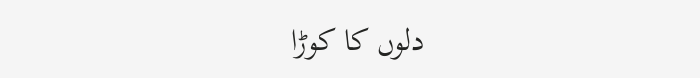دلوں کا کوڑا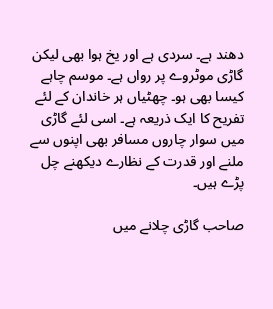دھند ہے۔ سردی ہے اور یخ ہوا بھی لیکن گاڑی موٹروے پر رواں ہے۔ موسم چاہے کیسا بھی ہو۔ چھٹیاں ہر خاندان کے لئے تفریح کا ایک ذریعہ ہے۔ اسی لئے گاڑی میں سوار چاروں مسافر بھی اپنوں سے ملنے اور قدرت کے نظارے دیکھنے چل پڑے ہیں۔

صاحب گاڑی چلانے میں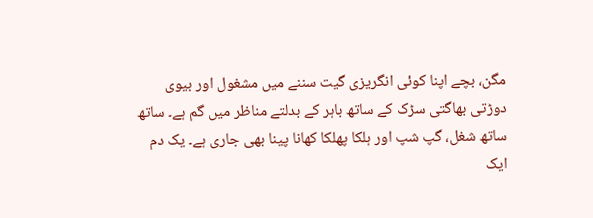مگن، بچے اپنا کوئی انگریزی گیت سننے میں مشغول اور بیوی دوڑتی بھاگتی سڑک کے ساتھ باہر کے بدلتے مناظر میں گم ہے۔ ساتھ ساتھ شغل، گپ شپ اور ہلکا پھلکا کھانا پینا بھی جاری ہے۔ یک دم ایک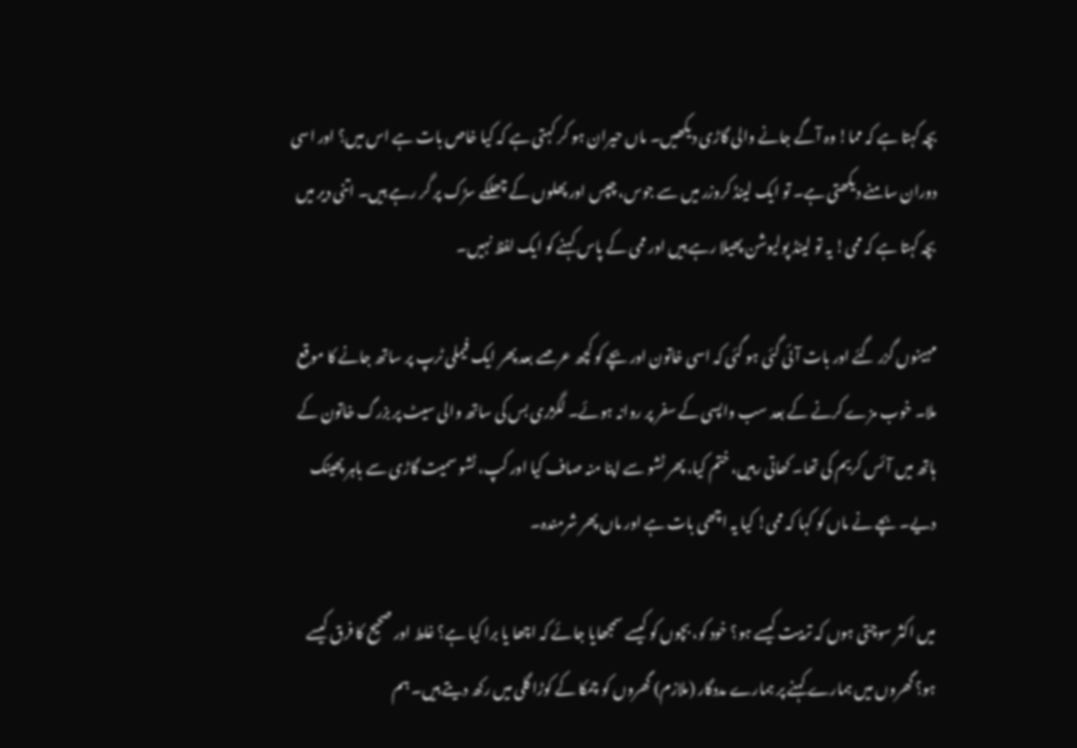بچہ کہتا ہے کہ مما! وہ آگے جانے والی گاڑی دیکھیں۔ ماں حیران ہو کر کہتی ہے کہ کیا خاص بات ہے اس میں؟ اور اسی دوران سامنے دیکھتی ہے۔ تو ایک لینڈ کروزر میں سے جوس، چپس اور پھلوں کے چھلکے سڑک پر گر رہے ہیں۔ اتنی دیر میں بچہ کہتا ہے کہ ممی! یہ تو لینڈ پولیوشن پھیلا رہے ہیں اور ممی کے پاس کہنے کو ایک لفظ نہیں۔

مہینوں گزر گئے اور بات آئی گئی ہو گئی کہ اسی خاتون اور بچے کو کچھ عرصے بعد پھر ایک فیملی ٹرپ پر ساتھ جانے کا موقع ملا۔ خوب مزے کرنے کے بعد سب واپسی کے سفر پر روانہ ہوئے۔ لگژری بس کی ساتھ والی سیٹ پر بزرگ خاتون کے ہاتھ میں آئس کریم کی تھا۔ کھاتی رہیں، ختم کیا، پھر ٹشو سے اپنا منہ صاف کیا اور کپ، ٹشو سمیت گاڑی سے باہر پھینک دیے۔ بچے نے ماں کو کہا کہ ممی! کیا یہ اچھی بات ہے اور ماں پھر شرمندہ۔

میں اکثر سوچتی ہوں کہ تربیت کیسے ہو؟ خود کو، بچوں کو کیسے سمجھایا جائے کہ اچھا یا برا کیا ہے؟ غلط اور صحیح کا فرق کیسے ہو؟ گھروں میں ہمارے کہنے پر ہمارے مددگار (ملازم) گھروں کو چمکا کے کوڑا گلی میں رکھ دیتے ہیں۔ ہم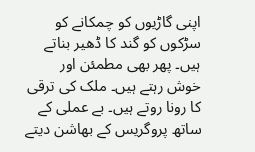اپنی گاڑیوں کو چمکانے کو سڑکوں کو گند کا ڈھیر بناتے ہیں۔ پھر بھی مطمئن اور خوش رہتے ہیں۔ ملک کی ترقی کا رونا روتے ہیں۔ بے عملی کے ساتھ پروگریس کے بھاشن دیتے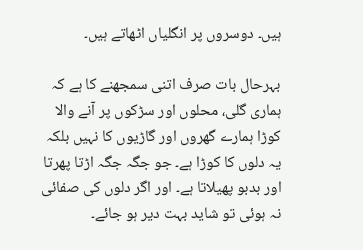ہیں۔ دوسروں پر انگلیاں اٹھاتے ہیں۔

بہرحال بات صرف اتنی سمجھنے کا ہے کہ ہماری گلی، محلوں اور سڑکوں پر آنے والا کوڑا ہمارے گھروں اور گاڑیوں کا نہیں بلکہ یہ دلوں کا کوڑا ہے۔ جو جگہ جگہ اڑتا پھرتا اور بدبو پھیلاتا ہے۔ اور اگر دلوں کی صفائی نہ ہوئی تو شاید بہت دیر ہو جائے۔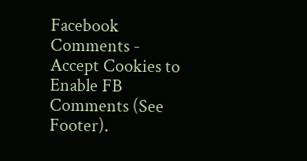Facebook Comments - Accept Cookies to Enable FB Comments (See Footer).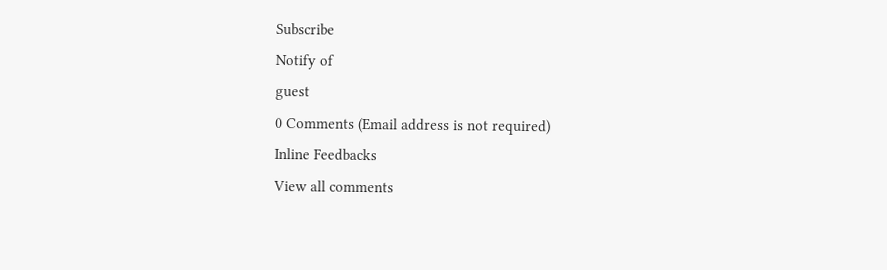Subscribe
Notify of
guest
0 Comments (Email address is not required)
Inline Feedbacks
View all comments